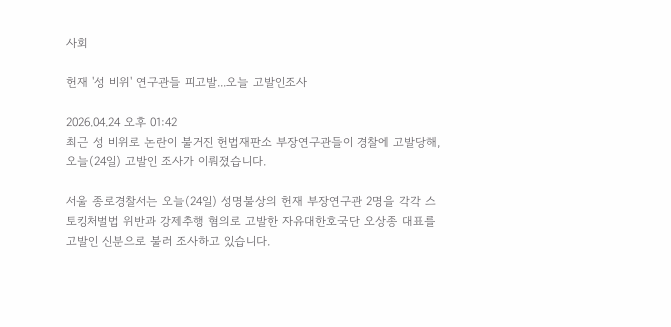사회

헌재 '성 비위' 연구관들 피고발...오늘 고발인조사

2026.04.24 오후 01:42
최근 성 비위로 논란이 불거진 헌법재판소 부장연구관들이 경찰에 고발당해, 오늘(24일) 고발인 조사가 이뤄졌습니다.

서울 종로경찰서는 오늘(24일) 성명불상의 헌재 부장연구관 2명을 각각 스토킹처벌법 위반과 강제추행 혐의로 고발한 자유대한호국단 오상종 대표를 고발인 신분으로 불러 조사하고 있습니다.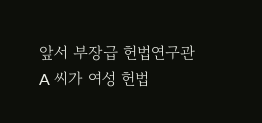앞서 부장급 헌법연구관 A 씨가 여성 헌법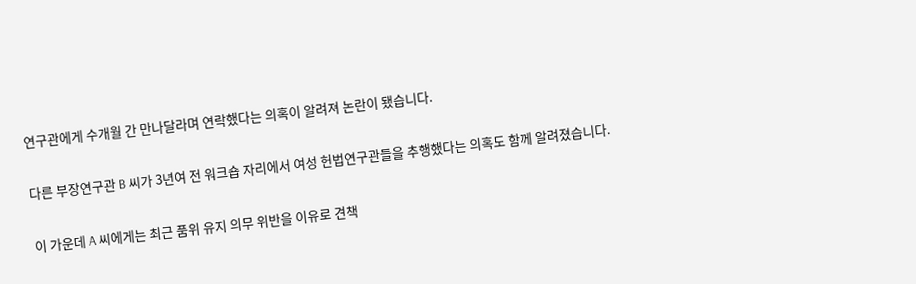연구관에게 수개월 간 만나달라며 연락했다는 의혹이 알려져 논란이 됐습니다.

다른 부장연구관 B 씨가 3년여 전 워크숍 자리에서 여성 헌법연구관들을 추행했다는 의혹도 함께 알려졌습니다.

이 가운데 A 씨에게는 최근 품위 유지 의무 위반을 이유로 견책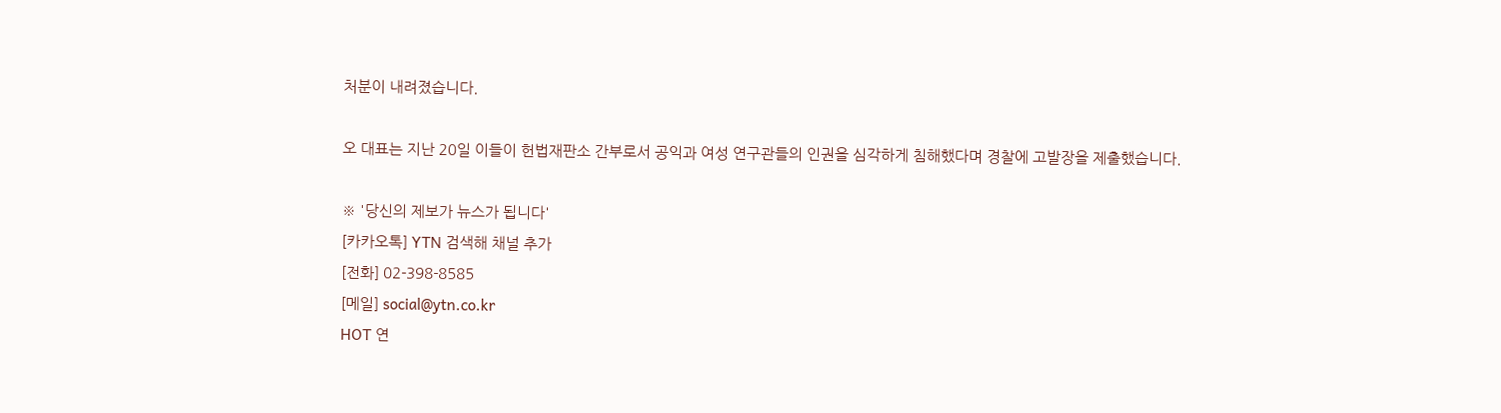처분이 내려졌습니다.

오 대표는 지난 20일 이들이 헌법재판소 간부로서 공익과 여성 연구관들의 인권을 심각하게 침해했다며 경찰에 고발장을 제출했습니다.

※ '당신의 제보가 뉴스가 됩니다'
[카카오톡] YTN 검색해 채널 추가
[전화] 02-398-8585
[메일] social@ytn.co.kr
HOT 연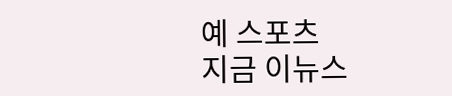예 스포츠
지금 이뉴스